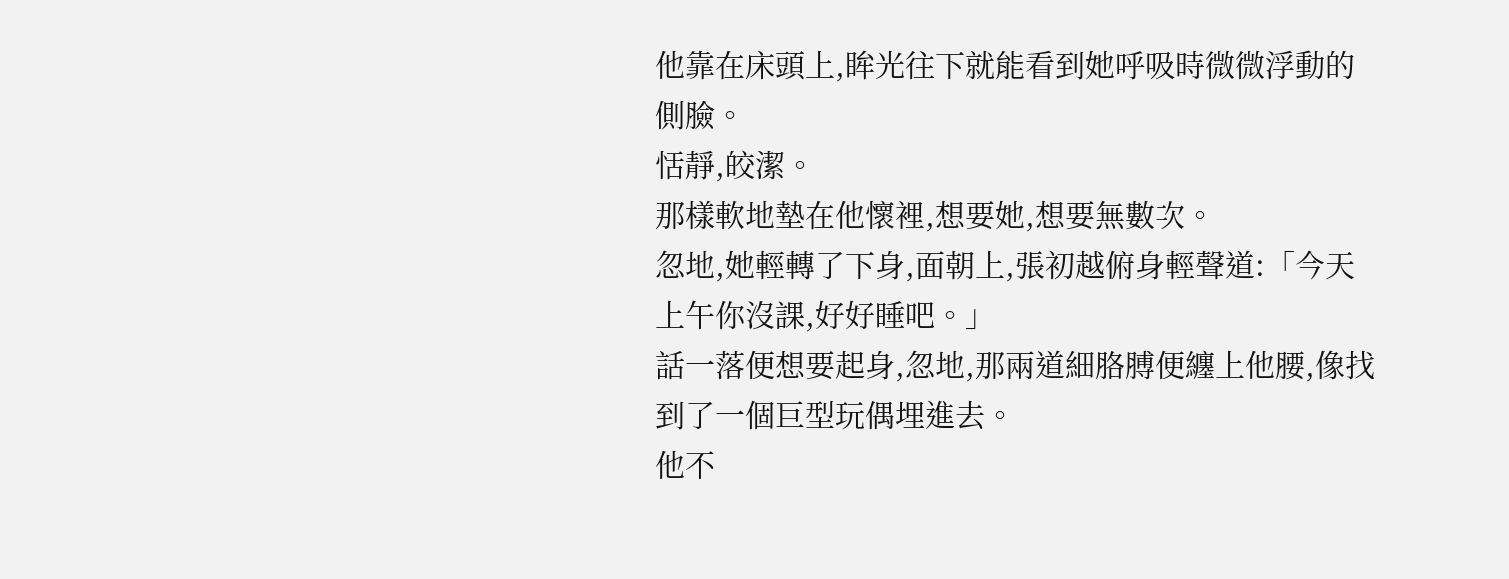他靠在床頭上,眸光往下就能看到她呼吸時微微浮動的側臉。
恬靜,皎潔。
那樣軟地墊在他懷裡,想要她,想要無數次。
忽地,她輕轉了下身,面朝上,張初越俯身輕聲道:「今天上午你沒課,好好睡吧。」
話一落便想要起身,忽地,那兩道細胳膊便纏上他腰,像找到了一個巨型玩偶埋進去。
他不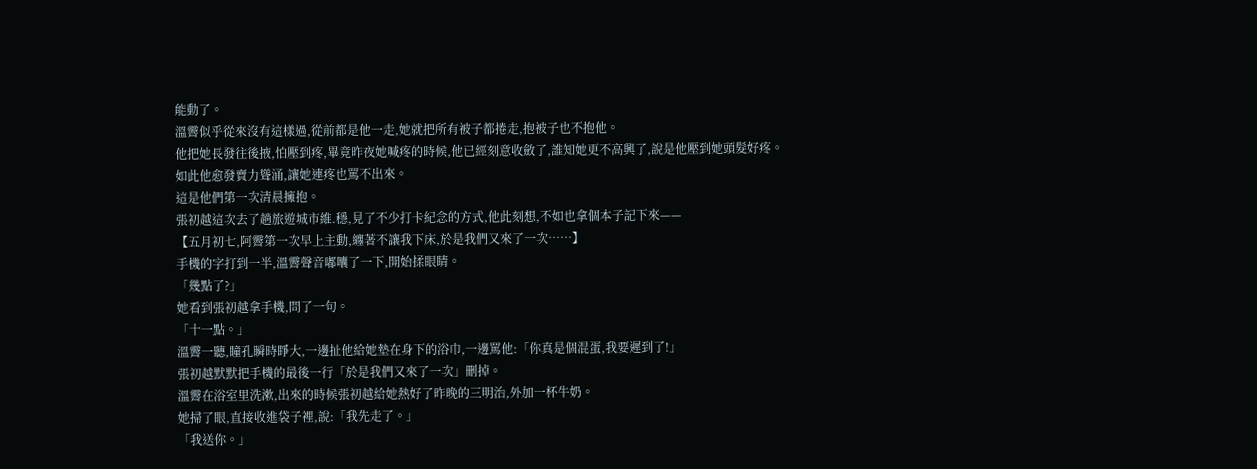能動了。
溫霽似乎從來沒有這樣過,從前都是他一走,她就把所有被子都捲走,抱被子也不抱他。
他把她長發往後掖,怕壓到疼,畢竟昨夜她喊疼的時候,他已經刻意收斂了,誰知她更不高興了,說是他壓到她頭髮好疼。
如此他愈發賣力聳涌,讓她連疼也罵不出來。
這是他們第一次清晨擁抱。
張初越這次去了趟旅遊城市維.穩,見了不少打卡紀念的方式,他此刻想,不如也拿個本子記下來——
【五月初七,阿霽第一次早上主動,纏著不讓我下床,於是我們又來了一次……】
手機的字打到一半,溫霽聲音嘟囔了一下,開始揉眼睛。
「幾點了?」
她看到張初越拿手機,問了一句。
「十一點。」
溫霽一聽,瞳孔瞬時睜大,一邊扯他給她墊在身下的浴巾,一邊罵他:「你真是個混蛋,我要遲到了!」
張初越默默把手機的最後一行「於是我們又來了一次」刪掉。
溫霽在浴室里洗漱,出來的時候張初越給她熱好了昨晚的三明治,外加一杯牛奶。
她掃了眼,直接收進袋子裡,說:「我先走了。」
「我送你。」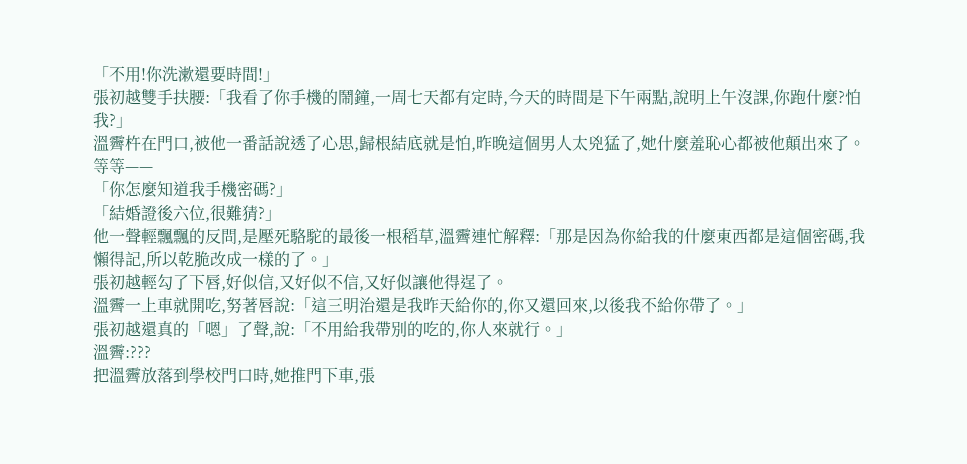「不用!你洗漱還要時間!」
張初越雙手扶腰:「我看了你手機的鬧鐘,一周七天都有定時,今天的時間是下午兩點,說明上午沒課,你跑什麼?怕我?」
溫霽杵在門口,被他一番話說透了心思,歸根結底就是怕,昨晚這個男人太兇猛了,她什麼羞恥心都被他顛出來了。
等等——
「你怎麼知道我手機密碼?」
「結婚證後六位,很難猜?」
他一聲輕飄飄的反問,是壓死駱駝的最後一根稻草,溫霽連忙解釋:「那是因為你給我的什麼東西都是這個密碼,我懶得記,所以乾脆改成一樣的了。」
張初越輕勾了下唇,好似信,又好似不信,又好似讓他得逞了。
溫霽一上車就開吃,努著唇說:「這三明治還是我昨天給你的,你又還回來,以後我不給你帶了。」
張初越還真的「嗯」了聲,說:「不用給我帶別的吃的,你人來就行。」
溫霽:???
把溫霽放落到學校門口時,她推門下車,張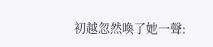初越忽然喚了她一聲: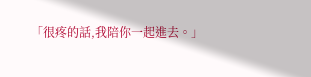「很疼的話,我陪你一起進去。」